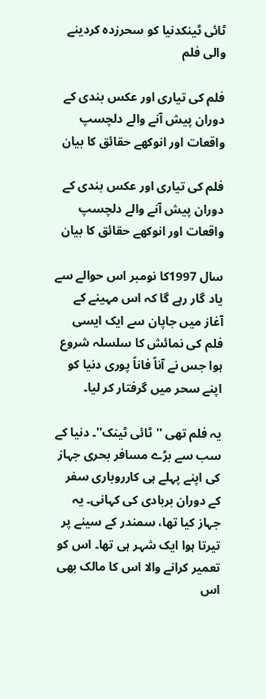ٹائی ٹینکدنیا کو سحرزدہ کردینے والی فلم

فلم کی تیاری اور عکس بندی کے دوران پیش آنے والے دلچسپ واقعات اور انوکھے حقائق کا بیان

فلم کی تیاری اور عکس بندی کے دوران پیش آنے والے دلچسپ واقعات اور انوکھے حقائق کا بیان

سال 1997کا نومبر اس حوالے سے یاد گار رہے گا کہ اس مہینے کے آغاز میں جاپان سے ایک ایسی فلم کی نمائش کا سلسلہ شروع ہوا جس نے آناً فاناً پوری دنیا کو اپنے سحر میں گرفتار کر لیا۔

یہ فلم تھی ''ٹائی ٹینک''۔ دنیا کے سب سے بڑے مسافر بحری جہاز کی اپنے پہلے ہی کارروباری سفر کے دوران بربادی کی کہانی۔ یہ جہاز کیا تھا، سمندر کے سینے پر تیرتا ہوا ایک شہر ہی تھا۔ اس کو تعمیر کرانے والا اس کا مالک بھی اس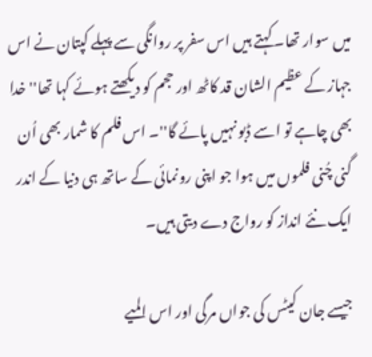میں سوار تھا۔ کہتے ہیں اس سفر پر روانگی سے پہلے کپتان نے اس جہاز کے عظیم الشان قد کاٹھ اور حجم کو دیکھتے ہوئے کہا تھا'' خدا بھی چاہے تو اسے ڈبو نہیں پائے گا''۔ اس فلم کا شمار بھی اُن گنی چُنی فلموں میں ہوا جو اپنی رونمائی کے ساتھ ہی دنیا کے اندر ایک نئے انداز کو رواج دے دیتی ہیں۔

جیسے جان کیٹس کی جواں مرگی اور اس المیے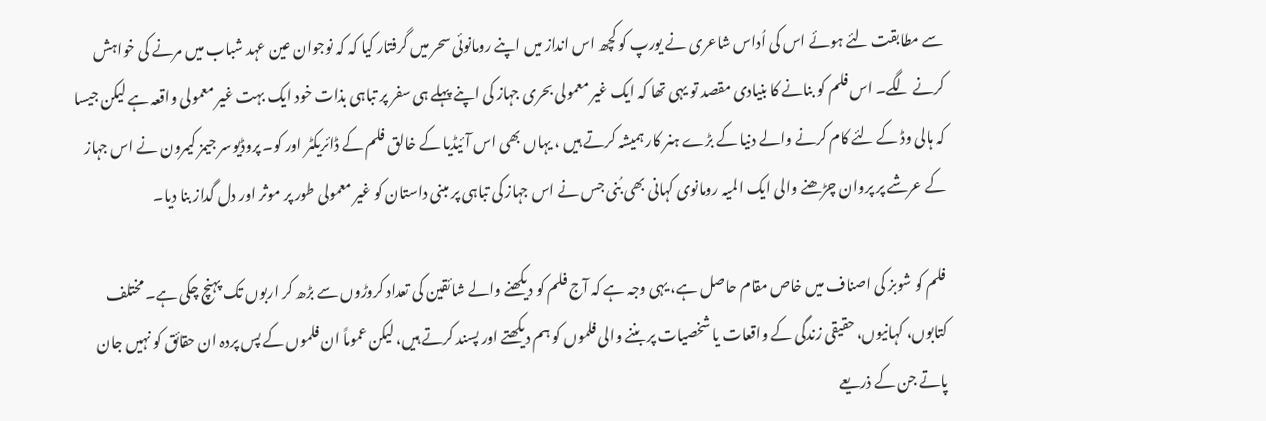سے مطابقت لئے ہوئے اس کی اُداس شاعری نے یورپ کو کچھ اس انداز میں اپنے رومانوئی سحر میں گرفتار کیا کہ کہ نوجوان عین عہد شباب میں مرنے کی خواہش کرنے لگے۔ اس فلم کو بنانے کا بنیادی مقصد تو یہی تھا کہ ایک غیر معمولی بحری جہاز کی اپنے پہلے ہی سفر پر تباہی بذات خود ایک بہت غیر معمولی واقعہ ہے لیکن جیسا کہ ہالی وڈ کے لئے کام کرنے والے دنیا کے بڑے ہنر کار ہمیشہ کرتے ہیں ، یہاں بھی اس آئیڈیا کے خالق فلم کے ڈائریکٹر اور کو۔ پروڈیوسر جیمز کیمرون نے اس جہاز کے عرشے پر پروان چڑھنے والی ایک المیہ رومانوی کہانی بھی بُنی جس نے اس جہاز کی تباہی پر مبنی داستان کو غیر معمولی طور پر موثر اور دل گداز بنا دیا۔

فلم کو شوبز کی اصناف میں خاص مقام حاصل ہے، یہی وجہ ہے کہ آج فلم کو دیکھنے والے شائقین کی تعداد کروڑوں سے بڑھ کر اربوں تک پہنچ چکی ہے۔ مختلف کتابوں، کہانیوں، حقیقی زندگی کے واقعات یا شخصیات پر بننے والی فلموں کو ہم دیکھتے اور پسند کرتے ہیں، لیکن عموماً ان فلموں کے پس پردہ ان حقائق کو نہیں جان پاتے جن کے ذریعے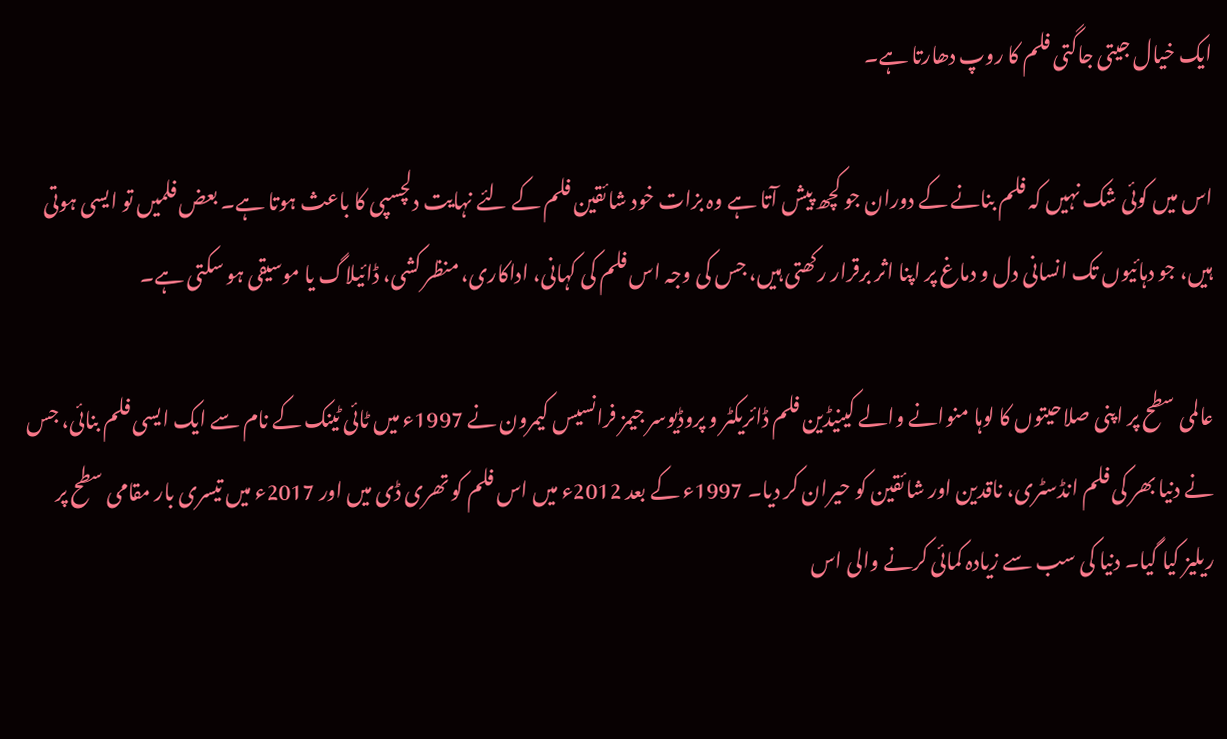ایک خیال جیتی جاگتی فلم کا روپ دھارتا ہے۔

اس میں کوئی شک نہیں کہ فلم بنانے کے دوران جو کچھ پیش آتا ہے وہ بزات خود شائقین فلم کے لئے نہایت دلچسپی کا باعث ہوتا ہے۔ بعض فلمیں تو ایسی ہوتی ہیں، جو دہائیوں تک انسانی دل و دماغ پر اپنا اثر برقرار رکھتی ہیں، جس کی وجہ اس فلم کی کہانی، اداکاری، منظر کشی، ڈائیلاگ یا موسیقی ہو سکتی ہے۔

عالمی سطح پر اپنی صلاحیتوں کا لوہا منوانے والے کینیڈین فلم ڈائریکٹر و پروڈیوسر جیمز فرانسیس کیمرون نے 1997ء میں ٹائی ٹینک کے نام سے ایک ایسی فلم بنائی، جس نے دنیا بھر کی فلم انڈسٹری، ناقدین اور شائقین کو حیران کر دیا۔ 1997ء کے بعد 2012ء میں اس فلم کو تھری ڈی میں اور 2017ء میں تیسری بار مقامی سطح پر ریلیز کیا گیا۔ دنیا کی سب سے زیادہ کمائی کرنے والی اس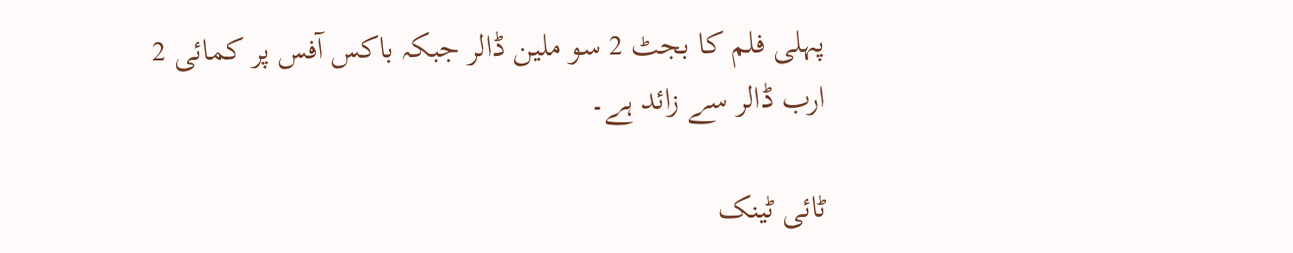پہلی فلم کا بجٹ 2 سو ملین ڈالر جبکہ باکس آفس پر کمائی 2 ارب ڈالر سے زائد ہے۔

ٹائی ٹینک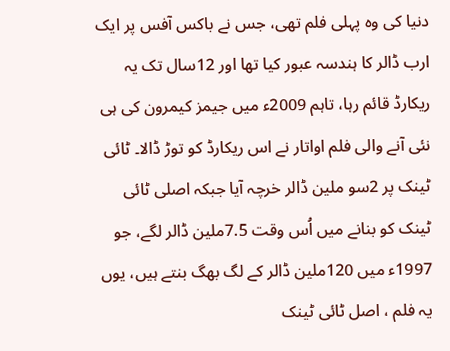دنیا کی وہ پہلی فلم تھی، جس نے باکس آفس پر ایک ارب ڈالر کا ہندسہ عبور کیا تھا اور 12سال تک یہ ریکارڈ قائم رہا، تاہم 2009ء میں جیمز کیمرون کی ہی نئی آنے والی فلم اواتار نے اس ریکارڈ کو توڑ ڈالا۔ ٹائی ٹینک پر 2سو ملین ڈالر خرچہ آیا جبکہ اصلی ٹائی ٹینک کو بنانے میں اُس وقت 7.5ملین ڈالر لگے، جو 1997ء میں 120ملین ڈالر کے لگ بھگ بنتے ہیں، یوں یہ فلم ، اصل ٹائی ٹینک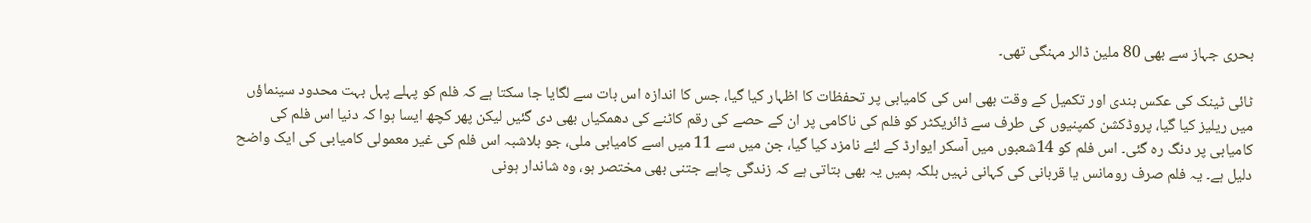بحری جہاز سے بھی 80 ملین ڈالر مہنگی تھی۔

ٹائی ٹینک کی عکس بندی اور تکمیل کے وقت بھی اس کی کامیابی پر تحفظات کا اظہار کیا گیا، جس کا اندازہ اس بات سے لگایا جا سکتا ہے کہ فلم کو پہلے پہل بہت محدود سینماؤں میں ریلیز کیا گیا، پروڈکشن کمپنیوں کی طرف سے ڈائریکٹر کو فلم کی ناکامی پر ان کے حصے کی رقم کاٹنے کی دھمکیاں بھی دی گئیں لیکن پھر کچھ ایسا ہوا کہ دنیا اس فلم کی کامیابی پر دنگ رہ گئی۔ اس فلم کو 14شعبوں میں آسکر ایوارڈ کے لئے نامزد کیا گیا، جن میں سے 11 میں اسے کامیابی ملی، جو بلاشبہ اس فلم کی غیر معمولی کامیابی کی ایک واضح دلیل ہے۔ یہ فلم صرف رومانس یا قربانی کی کہانی نہیں بلکہ ہمیں یہ بھی بتاتی ہے کہ زندگی چاہے جتنی بھی مختصر ہو، وہ شاندار ہونی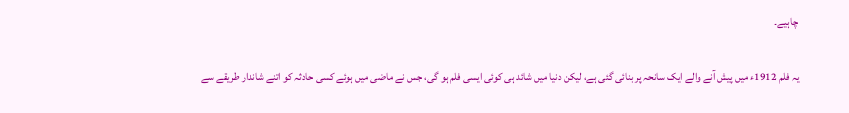چاہیے۔

یہ فلم 1912ء میں پیش آنے والے ایک سانحہ پر بنائی گئی ہے، لیکن دنیا میں شائد ہی کوئی ایسی فلم ہو گی، جس نے ماضی میں ہوئے کسی حادثہ کو اتنے شاندار طریقے سے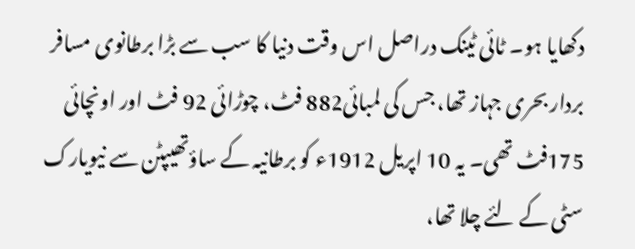دکھایا ہو۔ ٹائی ٹینک دراصل اس وقت دنیا کا سب سے بڑا برطانوی مسافر بردار بحری جہاز تھا، جس کی لمبائی882 فٹ، چوڑائی 92 فٹ اور اونچائی 175فٹ تھی۔ یہ 10 اپریل 1912ء کو برطانیہ کے ساؤتھیپٹن سے نیویارک سٹی کے لئے چلا تھا،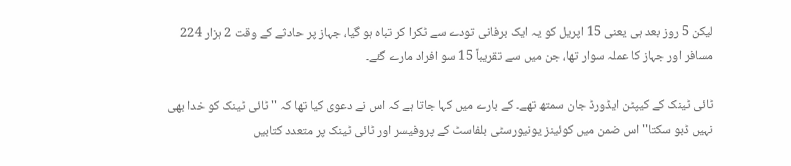لیکن 5 روز بعد ہی یعنی 15 اپریل کو یہ ایک برفانی تودے سے ٹکرا کر تباہ ہو گیا، جہاز پر حادثے کے وقت 2 ہزار 224 مسافر اور جہاز کا عملہ سوار تھا، جن میں سے تقریباً 15 سو افراد مارے گئے۔

ٹائی ٹینک کے کیپٹن ایڈورڈ جان سمتھ تھے۔ کے بارے میں کہا جاتا ہے کہ اس نے دعوی کیا تھا کہ ''ٹائی ٹینک کو خدا بھی نہیں ڈبو سکتا'' اس ضمن میں کوئینز یونیورسٹی بلفاسٹ کے پروفیسر اور ٹائی ٹینک پر متعدد کتابیں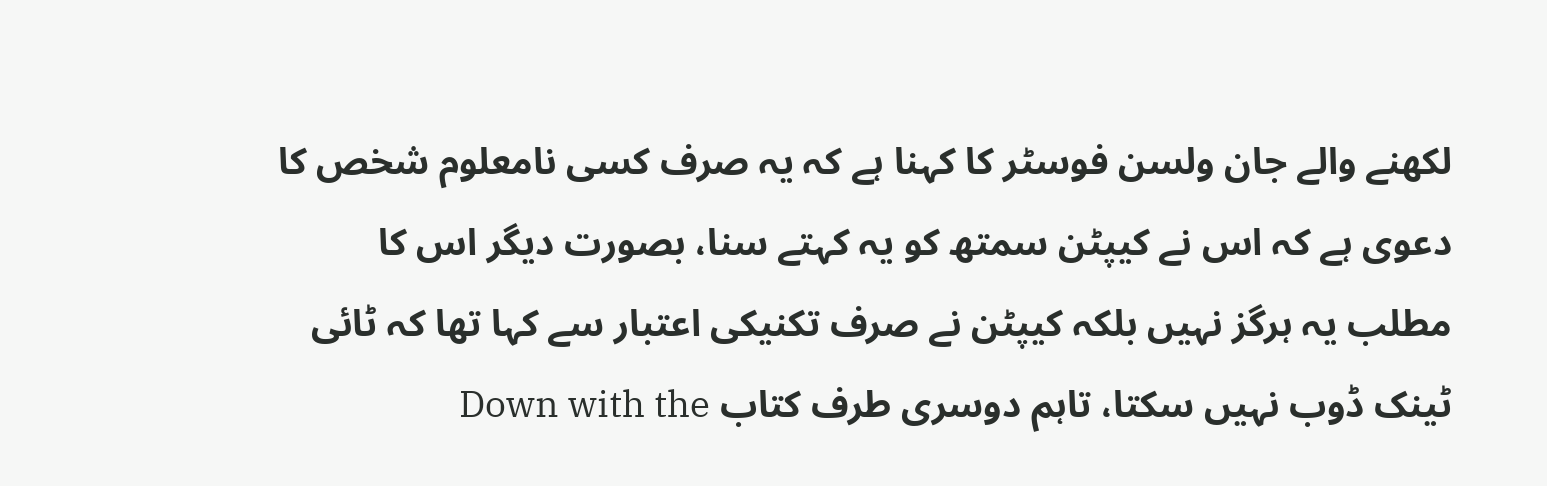لکھنے والے جان ولسن فوسٹر کا کہنا ہے کہ یہ صرف کسی نامعلوم شخص کا دعوی ہے کہ اس نے کیپٹن سمتھ کو یہ کہتے سنا، بصورت دیگر اس کا مطلب یہ ہرگز نہیں بلکہ کیپٹن نے صرف تکنیکی اعتبار سے کہا تھا کہ ٹائی ٹینک ڈوب نہیں سکتا، تاہم دوسری طرف کتاب Down with the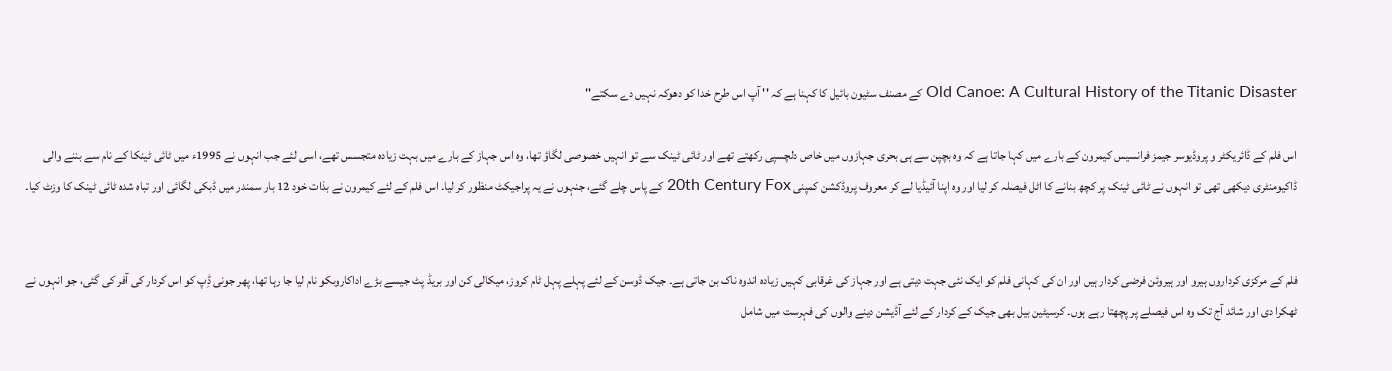Old Canoe: A Cultural History of the Titanic Disaster کے مصنف سٹیون بائیل کا کہنا ہے کہ '' آپ اس طرح خدا کو دھوکہ نہیں دے سکتے''

اس فلم کے ڈائریکٹر و پروڈیوسر جیمز فرانسیس کیمرون کے بارے میں کہا جاتا ہے کہ وہ بچپن سے ہی بحری جہازوں میں خاص دلچسپی رکھتے تھے اور ٹائی ٹینک سے تو انہیں خصوصی لگاؤ تھا، وہ اس جہاز کے بارے میں بہت زیادہ متجسس تھے، اسی لئے جب انہوں نے 1995ء میں ٹائی ٹینکا کے نام سے بننے والی ڈاکیومنٹری دیکھی تھی تو انہوں نے ٹائی ٹینک پر کچھ بنانے کا اٹل فیصلہ کر لیا اور وہ اپنا آئیڈیا لے کر معروف پروڈکشن کمپنی 20th Century Fox کے پاس چلے گئے، جنہوں نے یہ پراجیکٹ منظور کر لیا۔ اس فلم کے لئے کیمرون نے بذات خود 12 بار سمندر میں ڈبکی لگائی اور تباہ شدہ ٹائی ٹینک کا وزٹ کیا۔


فلم کے مرکزی کرداروں ہیرو اور ہیروئن فرضی کردار ہیں اور ان کی کہانی فلم کو ایک نئی جہت دیتی ہے اور جہاز کی غرقابی کہیں زیادہ اندوہ ناک بن جاتی ہے۔ جیک ڈوسن کے لئے پہلے پہل ٹام کروز، میکالی کن اور بریڈ پٹ جیسے بڑے اداکاروںکو نام لیا جا رہا تھا، پھر جونی ڈِپ کو اس کردار کی آفر کی گئی، جو انہوں نے ٹھکرا دی اور شائد آج تک وہ اس فیصلے پر پچھتا رہے ہوں۔ کرسیٹین بیل بھی جیک کے کردار کے لئے آڈیشن دینے والوں کی فہرست میں شامل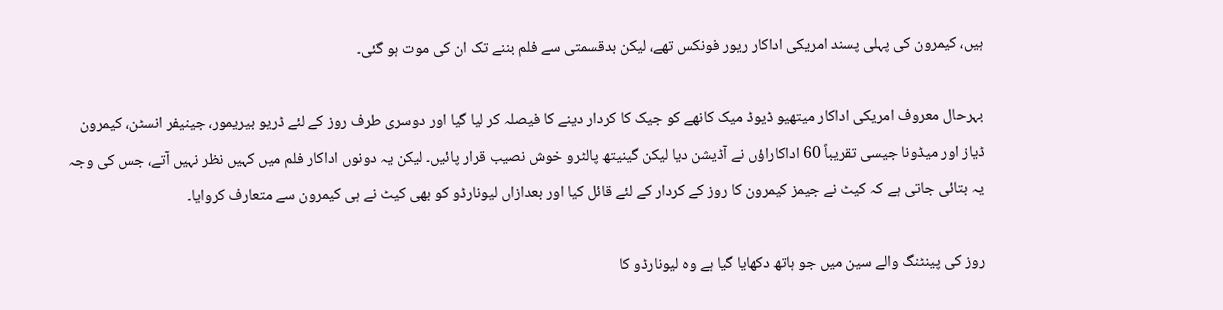ہیں، کیمرون کی پہلی پسند امریکی اداکار ریور فونکس تھے، لیکن بدقسمتی سے فلم بننے تک ان کی موت ہو گئی۔

بہرحال معروف امریکی اداکار میتھیو ڈیوڈ میک کانھے کو جیک کا کردار دینے کا فیصلہ کر لیا گیا اور دوسری طرف روز کے لئے ڈریو بیریمور، جینیفر انسٹن، کیمرون ڈیاز اور میڈونا جیسی تقریباً 60 اداکاراؤں نے آڈیشن دیا لیکن گینیتھ پالٹرو خوش نصیب قرار پائیں۔ لیکن یہ دونوں اداکار فلم میں کہیں نظر نہیں آتے، جس کی وجہ یہ بتائی جاتی ہے کہ کیٹ نے جیمز کیمرون کا روز کے کردار کے لئے قائل کیا اور بعدازاں لیونارڈو کو بھی کیٹ نے ہی کیمرون سے متعارف کروایا۔

روز کی پینٹنگ والے سین میں جو ہاتھ دکھایا گیا ہے وہ لیونارڈو کا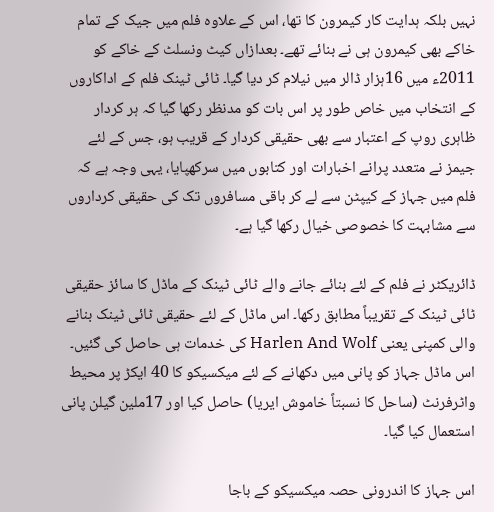نہیں بلکہ ہدایت کار کیمرون کا تھا، اس کے علاوہ فلم میں جیک کے تمام خاکے بھی کیمرون ہی نے بنائے تھے۔ بعدازاں کیٹ ونسلٹ کے خاکے کو 2011ء میں 16ہزار ڈالر میں نیلام کر دیا گیا۔ ٹائی ٹینک فلم کے اداکاروں کے انتخاب میں خاص طور پر اس بات کو مدنظر رکھا گیا کہ ہر کردار ظاہری روپ کے اعتبار سے بھی حقیقی کردار کے قریب ہو، جس کے لئے جیمز نے متعدد پرانے اخبارات اور کتابوں میں سرکھپایا، یہی وجہ ہے کہ فلم میں جہاز کے کیپٹن سے لے کر باقی مسافروں تک کی حقیقی کرداروں سے مشابہت کا خصوصی خیال رکھا گیا ہے۔

ڈائریکٹر نے فلم کے لئے بنائے جانے والے ٹائی ٹینک کے ماڈل کا سائز حقیقی ٹائی ٹینک کے تقریباً مطابق رکھا۔ اس ماڈل کے لئے حقیقی ٹائی ٹینک بنانے والی کمپنی یعنی Harlen And Wolf کی خدمات ہی حاصل کی گئیں۔ اس ماڈل جہاز کو پانی میں دکھانے کے لئے میکسیکو کا 40 ایکڑ پر محیط واٹرفرنٹ (ساحل کا نسبتاً خاموش ایریا) حاصل کیا اور 17ملین گیلن پانی استعمال کیا گیا۔

اس جہاز کا اندرونی حصہ میکسیکو کے باجا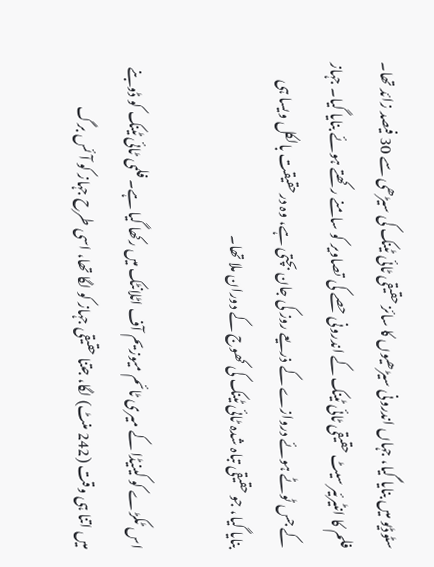سٹوڈیو میں بنایا گیا، جہاں اندرونی سیڑھیوں کا سائز حقیقی ٹائی ٹینک کی سیڑھی سے 30 فیصد زائد تھا۔ فلم کا انٹیرئیر سیٹ حقیقی ٹائی ٹینک کے اندرونی حصے کی تصاویر کو سامنے رکھتے ہوئے بنایا گیا۔ جہاز کے جس ٹوٹے ہوئے دروازے کے ذریعے روز کی جان بچتی ہے، وہ درحقیقت بالکل ویسا ہی بنایا گیا، جو حقیقی تباہ شدہ ٹائی ٹینک کی کھوج کے دوران ملا تھا۔

اس ٹکڑے کو کینیڈا کے میری ٹائم میوزیم آف اٹلانٹک میں رکھا گیا ہے۔ فلمی ٹائی ٹینک کو ڈوبنے میں اتنا ہی وقت (242 منٹ) لگا، جتنا حقیقی جہاز کو لگا تھا، اسی طرح جہاز کو آئس برگ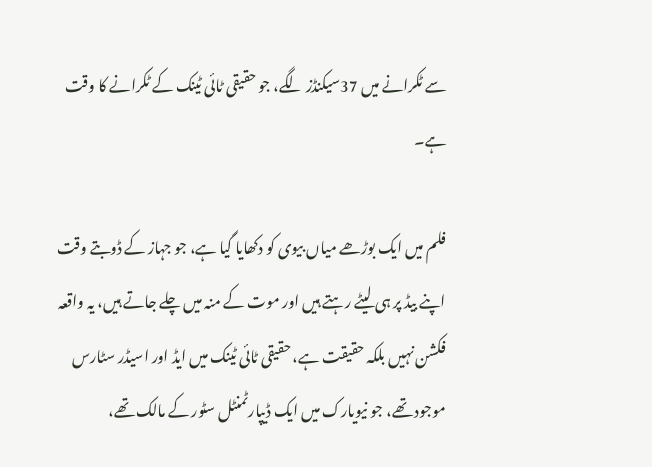سے ٹکرانے میں 37سیکنڈز لگے، جو حقیقی ٹائی ٹینک کے ٹکرانے کا وقت ہے۔

فلم میں ایک بوڑھے میاں بیوی کو دکھایا گیا ہے، جو جہاز کے ڈوبتے وقت اپنے بیڈ پر ہی لیٹے رہتے ہیں اور موت کے منہ میں چلے جاتے ہیں، یہ واقعہ فکشن نہیں بلکہ حقیقت ہے، حقیقی ٹائی ٹینک میں ایڈ اور اسیڈر سٹارس موجود تھے، جو نیویارک میں ایک ڈیپارٹمنٹل سٹور کے مالک تھے،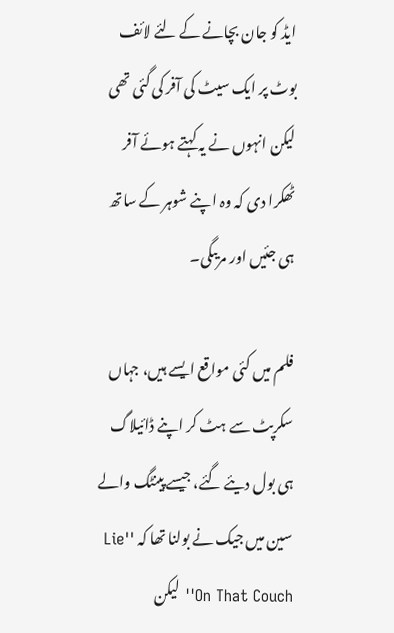ایڈ کو جان بچانے کے لئے لائف بوٹ پر ایک سیٹ کی آفر کی گئی تھی لیکن انہوں نے یہ کہتے ہوئے آفر ٹھکرا دی کہ وہ اپنے شوہر کے ساتھ ہی جئیں اور مریںگی۔

فلم میں کئی مواقع ایسے ہیں، جہاں سکرپٹ سے ہٹ کر اپنے ڈائیلاگ ہی بول دیئے گئے، جیسے پینٹگ والے سین میں جیک نے بولنا تھا کہ ''Lie On That Couch'' لیکن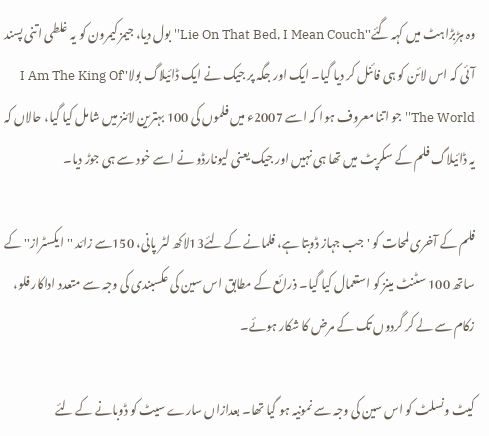وہ ہڑبڑاہٹ میں کہہ گئے''Lie On That Bed, I Mean Couch'' بول دیا، جیمز کیمرون کو یہ غلطی اتنی پسند آئی کہ اس لائن کو ہی فائنل کر دیا گیا۔ ایک اور جگہ پر جیک نے ایک ڈائیلاگ بولا''I Am The King Of The World'' جو اتنا معروف ہوا کہ اسے 2007ء میں فلموں کی 100 بہترین لائنز میں شامل کیا گیا، حالاں کہ یہ ڈائیلاگ فلم کے سکرپٹ میں تھا ہی نہیں اور جیک یعنی لیونارڈو نے اسے خود سے ہی جوڑ دیا۔

فلم کے آخری لمحات کو 'جب جہاز ڈوبتا ہے، فلمانے کے لئے13لاکھ لٹر پانی، 150سے زائد ''ایکسٹراز'' کے ساتھ 100 سٹنٹ مینز کو استعمال کیا گیا۔ ذرائع کے مطابق اس سین کی عکسبندی کی وجہ سے متعدد اداکار فلو، زکام سے لے کر گردوں تک کے مرض کا شکار ہوئے۔

کیٹ ونسلٹ کو اس سین کی وجہ سے نمونیہ ہو گیا تھا۔ بعدازاں سارے سیٹ کو ڈوبانے کے لئے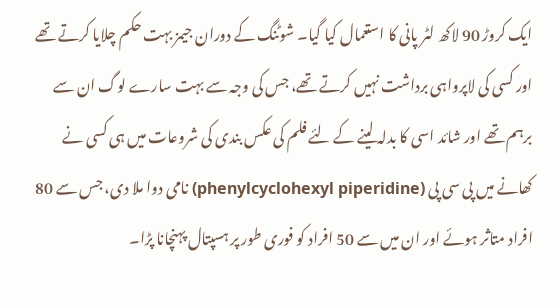ایک کروڑ 90 لاکھ لٹر پانی کا استعمال کیا گیا۔ شوٹنگ کے دوران جیمز بہت حکم چلایا کرتے تھے اور کسی کی لاپرواہی برداشت نہیں کرتے تھے، جس کی وجہ سے بہت سارے لوگ ان سے برہم تھے اور شائد اسی کا بدلہ لینے کے لئے فلم کی عکس بندی کی شروعات میں ہی کسی نے کھانے میں پی سی پی (phenylcyclohexyl piperidine) نامی دوا ملا دی، جس سے 80 افراد متاثر ہوئے اور ان میں سے 50 افراد کو فوری طور پر ہسپتال پہنچانا پڑا۔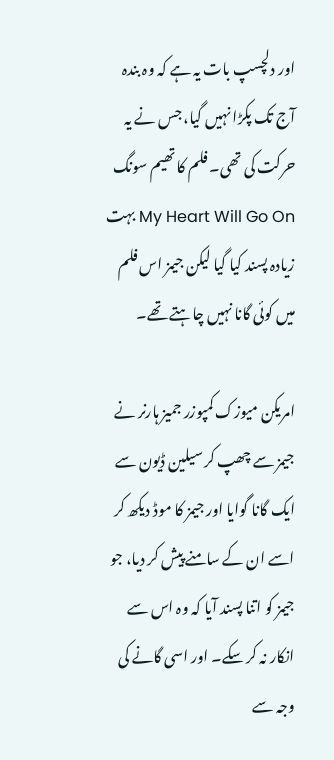اور دلچسپ بات یہ ہے کہ وہ بندہ آج تک پکڑا نہیں گیا، جس نے یہ حرکت کی تھی۔ فلم کا تھیم سونگ My Heart Will Go On بہت زیادہ پسند کیا گیا لیکن جیمز اس فلم میں کوئی گانا نہیں چاہتے تھے۔

امریکن میوزک کمپوزر جمیز ہارنر نے جیمز سے چھپ کر سیلین ڈیون سے ایک گانا گوایا اور جیمز کا موڈ دیکھ کر اسے ان کے سامنے پیش کر دیا، جو جیمز کو اتنا پسند آیا کہ وہ اس سے انکار نہ کر سکے۔ اور اسی گانے کی وجہ سے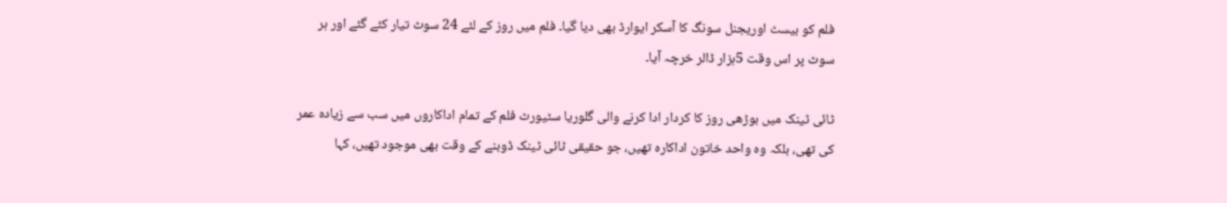فلم کو بیسٹ اوریجنل سونگ کا آسکر ایوارڈ بھی دیا گیا۔ فلم میں روز کے لئے 24 سوٹ تیار کئے گئے اور ہر سوٹ پر اس وقت 5ہزار ڈالر خرچہ آیا۔

ٹائی ٹینک میں بوڑھی روز کا کردار ادا کرنے والی گلوریا سٹیورٹ فلم کے تمام اداکاروں میں سب سے زیادہ عمر کی تھی، بلکہ وہ واحد خاتون اداکارہ تھیں، جو حقیقی ٹائی ٹینک ڈوبنے کے وقت بھی موجود تھیں، کہا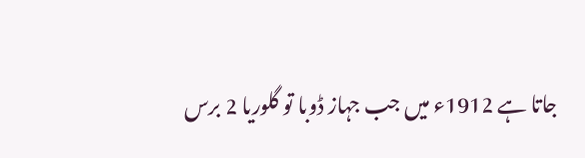جاتا ہے 1912ء میں جب جہاز ڈوبا تو گلوریا 2 برس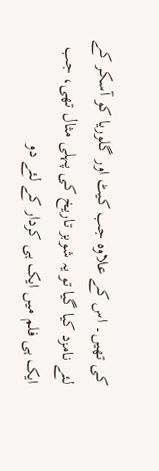کی تھیں۔ اس کے علاوہ جب کیٹ اور گلوریا کو آسکر کے لئے نامزد کیا گیا تو یہ شوبز تاریخ کی پہلی مثال تھی، جب ایک ہی فلم میں ایک ہی کردار کے لئے دو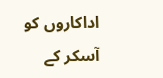اداکاروں کو آسکر کے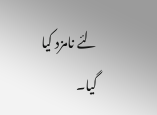لئے نامزد کیا گیا۔